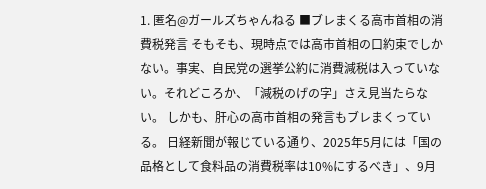1. 匿名@ガールズちゃんねる ■ブレまくる高市首相の消費税発言 そもそも、現時点では高市首相の口約束でしかない。事実、自民党の選挙公約に消費減税は入っていない。それどころか、「減税のげの字」さえ見当たらない。 しかも、肝心の高市首相の発言もブレまくっている。 日経新聞が報じている通り、2025年5月には「国の品格として食料品の消費税率は10%にするべき」、9月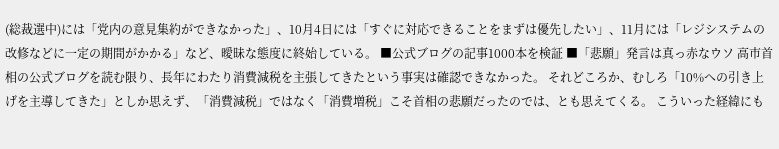(総裁選中)には「党内の意見集約ができなかった」、10月4日には「すぐに対応できることをまずは優先したい」、11月には「レジシステムの改修などに一定の期間がかかる」など、曖昧な態度に終始している。 ■公式ブログの記事1000本を検証 ■「悲願」発言は真っ赤なウソ 高市首相の公式ブログを読む限り、長年にわたり消費減税を主張してきたという事実は確認できなかった。 それどころか、むしろ「10%への引き上げを主導してきた」としか思えず、「消費減税」ではなく「消費増税」こそ首相の悲願だったのでは、とも思えてくる。 こういった経緯にも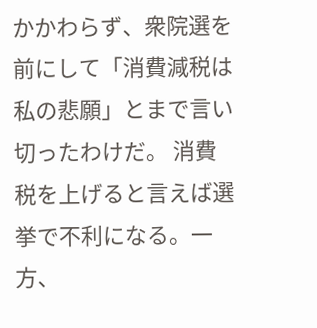かかわらず、衆院選を前にして「消費減税は私の悲願」とまで言い切ったわけだ。 消費税を上げると言えば選挙で不利になる。一方、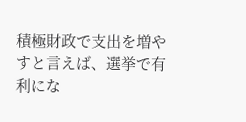積極財政で支出を増やすと言えば、選挙で有利にな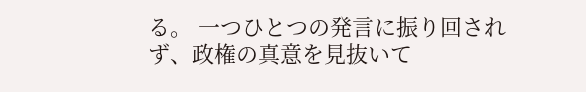る。 一つひとつの発言に振り回されず、政権の真意を見抜いて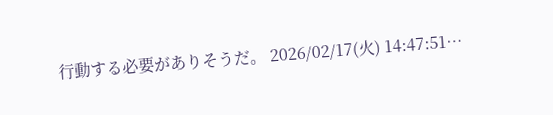行動する必要がありそうだ。 2026/02/17(火) 14:47:51…